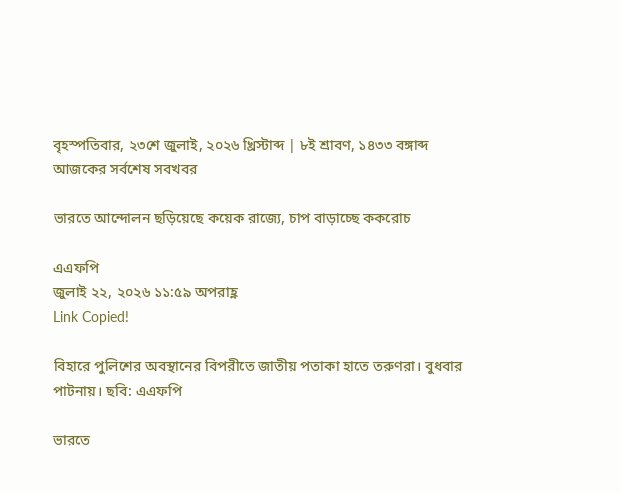বৃহস্পতিবার, ২৩শে জুলাই, ২০২৬ খ্রিস্টাব্দ | ৮ই শ্রাবণ, ১৪৩৩ বঙ্গাব্দ
আজকের সর্বশেষ সবখবর

ভারতে আন্দোলন ছড়িয়েছে কয়েক রাজ্যে, চাপ বাড়াচ্ছে ককরোচ

এএফপি
জুলাই ২২, ২০২৬ ১১:৫৯ অপরাহ্ণ
Link Copied!

বিহারে পুলিশের অবস্থানের বিপরীতে জাতীয় পতাকা হাতে তরুণরা। বুধবার পাটনায়। ছবি: এএফপি

ভারতে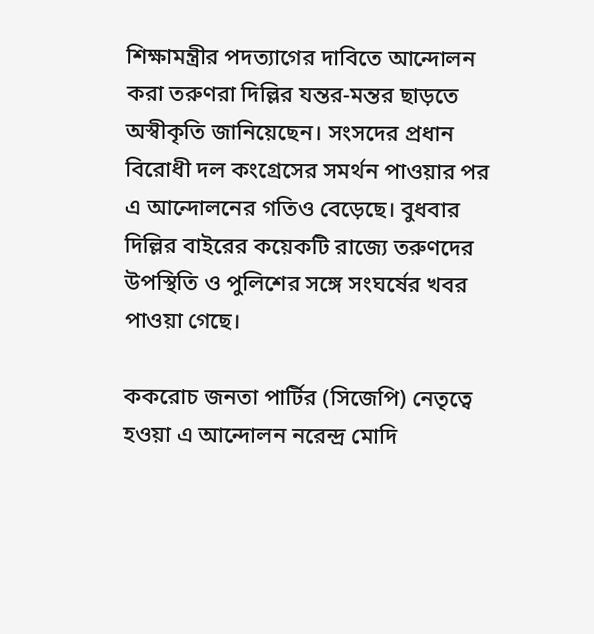শিক্ষামন্ত্রীর পদত্যাগের দাবিতে আন্দোলন করা তরুণরা দিল্লির যন্তর-মন্তর ছাড়তে অস্বীকৃতি জানিয়েছেন। সংসদের প্রধান বিরোধী দল কংগ্রেসের সমর্থন পাওয়ার পর এ আন্দোলনের গতিও বেড়েছে। বুধবার দিল্লির বাইরের কয়েকটি রাজ্যে তরুণদের উপস্থিতি ও পুলিশের সঙ্গে সংঘর্ষের খবর পাওয়া গেছে।

ককরোচ জনতা পার্টির (সিজেপি) নেতৃত্বে হওয়া এ আন্দোলন নরেন্দ্র মোদি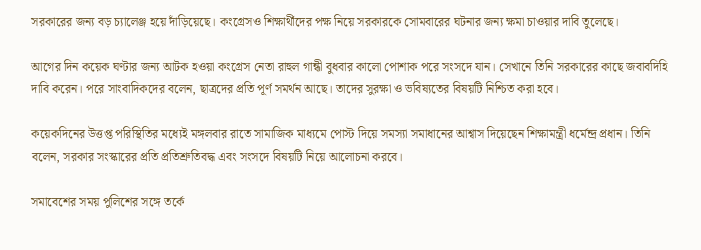সরকারের জন্য বড় চ্যালেঞ্জ হয়ে দাঁড়িয়েছে। কংগ্রেসও শিক্ষার্থীদের পক্ষ নিয়ে সরকারকে সোমবারের ঘটনার জন্য ক্ষমা চাওয়ার দাবি তুলেছে।

আগের দিন কয়েক ঘণ্টার জন্য আটক হওয়া কংগ্রেস নেতা রাহুল গান্ধী বুধবার কালো পোশাক পরে সংসদে যান। সেখানে তিনি সরকারের কাছে জবাবদিহি দাবি করেন। পরে সাংবাদিকদের বলেন, ছাত্রদের প্রতি পূর্ণ সমর্থন আছে। তাদের সুরক্ষা ও ভবিষ্যতের বিষয়টি নিশ্চিত করা হবে।

কয়েকদিনের উত্তপ্ত পরিস্থিতির মধ্যেই মঙ্গলবার রাতে সামাজিক মাধ্যমে পোস্ট দিয়ে সমস্যা সমাধানের আশ্বাস দিয়েছেন শিক্ষামন্ত্রী ধর্মেন্দ্র প্রধান। তিনি বলেন, সরকার সংস্কারের প্রতি প্রতিশ্রুতিবদ্ধ এবং সংসদে বিষয়টি নিয়ে আলোচনা করবে।

সমাবেশের সময় পুলিশের সঙ্গে তর্কে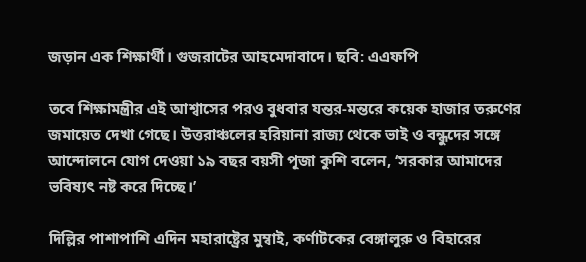জড়ান এক শিক্ষার্থী। গুজরাটের আহমেদাবাদে। ছবি: এএফপি

তবে শিক্ষামন্ত্রীর এই আশ্বাসের পরও বুধবার যন্তর-মন্তরে কয়েক হাজার তরুণের জমায়েত দেখা গেছে। উত্তরাঞ্চলের হরিয়ানা রাজ্য থেকে ভাই ও বন্ধুদের সঙ্গে আন্দোলনে যোগ দেওয়া ১৯ বছর বয়সী পূজা কুশি বলেন, ‘সরকার আমাদের ভবিষ্যৎ নষ্ট করে দিচ্ছে।’

দিল্লির পাশাপাশি এদিন মহারাষ্ট্রের মুম্বাই, কর্ণাটকের বেঙ্গালুরু ও বিহারের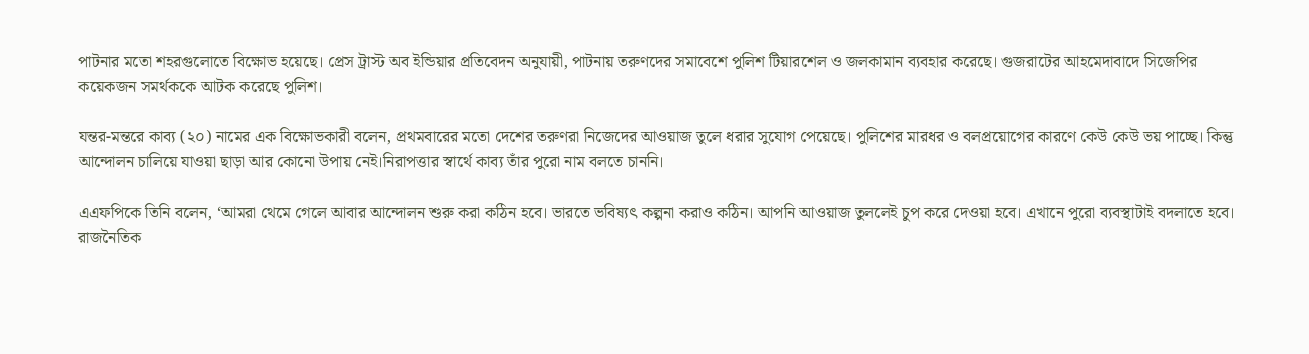পাটনার মতো শহরগুলোতে বিক্ষোভ হয়েছে। প্রেস ট্রাস্ট অব ইন্ডিয়ার প্রতিবেদন অনুযায়ী, পাটনায় তরুণদের সমাবেশে পুলিশ টিয়ারশেল ও জলকামান ব্যবহার করেছে। গুজরাটের আহমেদাবাদে সিজেপির কয়েকজন সমর্থককে আটক করেছে পুলিশ।

যন্তর-মন্তরে কাব্য (২০) নামের এক বিক্ষোভকারী বলেন, প্রথমবারের মতো দেশের তরুণরা নিজেদের আওয়াজ তুলে ধরার সুযোগ পেয়েছে। পুলিশের মারধর ও বলপ্রয়োগের কারণে কেউ কেউ ভয় পাচ্ছে। কিন্তু আন্দোলন চালিয়ে যাওয়া ছাড়া আর কোনো উপায় নেই।নিরাপত্তার স্বার্থে কাব্য তাঁর পুরো নাম বলতে চাননি।

এএফপিকে তিনি বলেন, ‘আমরা থেমে গেলে আবার আন্দোলন শুরু করা কঠিন হবে। ভারতে ভবিষ্যৎ কল্পনা করাও কঠিন। আপনি আওয়াজ তুললেই চুপ করে দেওয়া হবে। এখানে পুরো ব্যবস্থাটাই বদলাতে হবে। রাজনৈতিক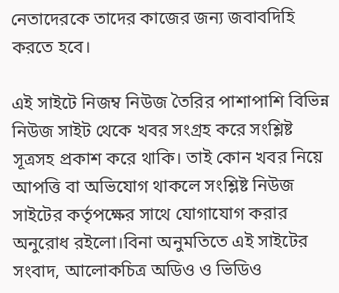নেতাদেরকে তাদের কাজের জন্য জবাবদিহি করতে হবে।

এই সাইটে নিজম্ব নিউজ তৈরির পাশাপাশি বিভিন্ন নিউজ সাইট থেকে খবর সংগ্রহ করে সংশ্লিষ্ট সূত্রসহ প্রকাশ করে থাকি। তাই কোন খবর নিয়ে আপত্তি বা অভিযোগ থাকলে সংশ্লিষ্ট নিউজ সাইটের কর্তৃপক্ষের সাথে যোগাযোগ করার অনুরোধ রইলো।বিনা অনুমতিতে এই সাইটের সংবাদ, আলোকচিত্র অডিও ও ভিডিও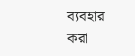ব্যবহার করা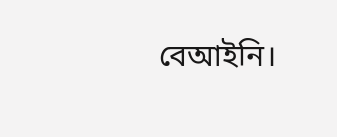বেআইনি।